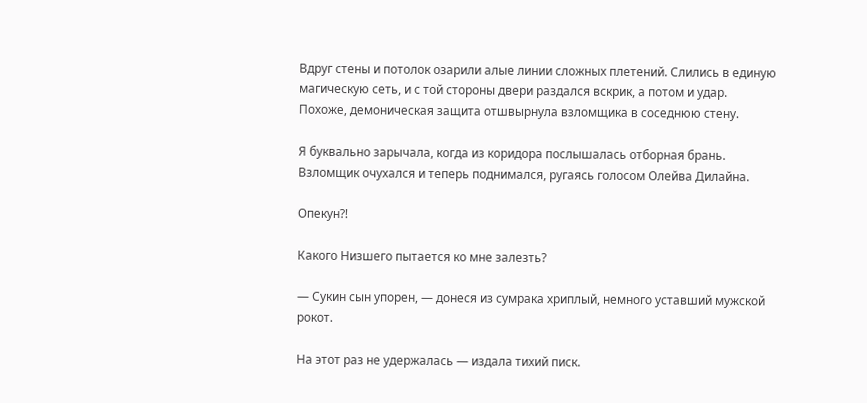Вдруг стены и потолок озарили алые линии сложных плетений. Слились в единую магическую сеть, и с той стороны двери раздался вскрик, а потом и удар. Похоже, демоническая защита отшвырнула взломщика в соседнюю стену.

Я буквально зарычала, когда из коридора послышалась отборная брань. Взломщик очухался и теперь поднимался, ругаясь голосом Олейва Дилайна.

Опекун?!

Какого Низшего пытается ко мне залезть?

— Сукин сын упорен, — донеся из сумрака хриплый, немного уставший мужской рокот.

На этот раз не удержалась — издала тихий писк.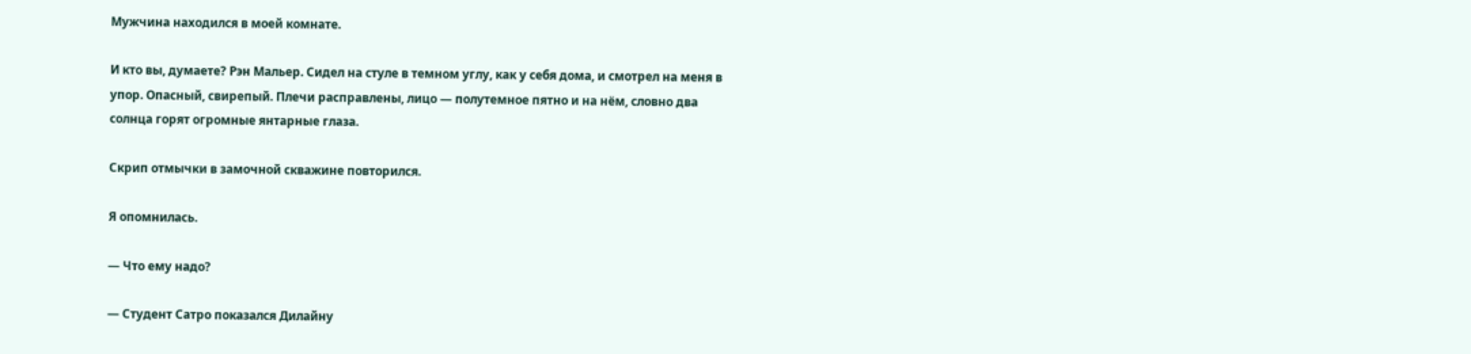Мужчина находился в моей комнате.

И кто вы, думаете? Рэн Мальер. Сидел на стуле в темном углу, как у себя дома, и смотрел на меня в упор. Опасный, свирепый. Плечи расправлены, лицо — полутемное пятно и на нём, словно два солнца горят огромные янтарные глаза.

Скрип отмычки в замочной скважине повторился.

Я опомнилась.

— Что ему надо?

— Студент Сатро показался Дилайну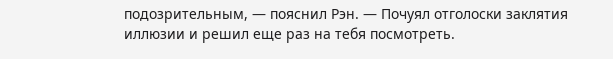подозрительным, — пояснил Рэн. — Почуял отголоски заклятия иллюзии и решил еще раз на тебя посмотреть.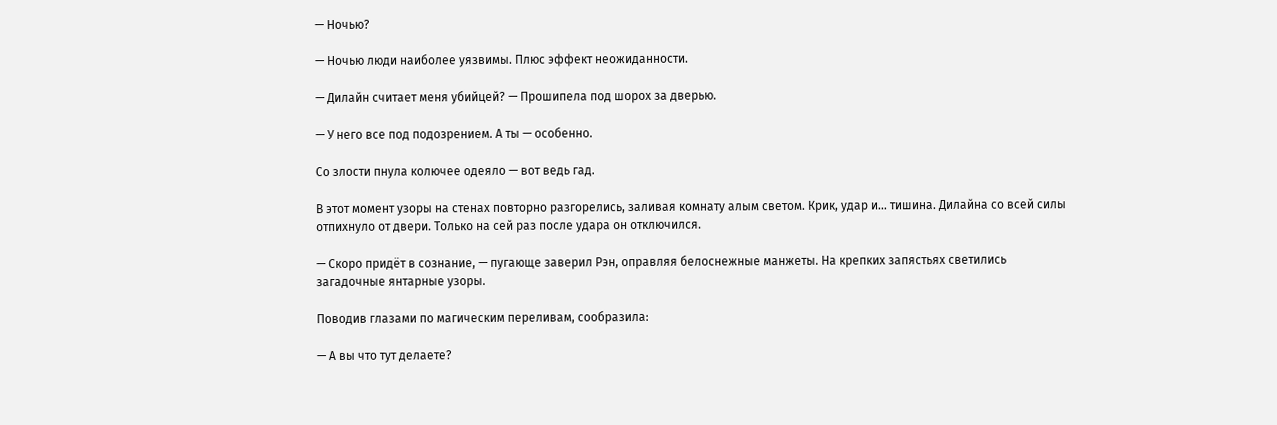— Ночью?

— Ночью люди наиболее уязвимы. Плюс эффект неожиданности.

— Дилайн считает меня убийцей? — Прошипела под шорох за дверью.

— У него все под подозрением. А ты — особенно.

Со злости пнула колючее одеяло — вот ведь гад.

В этот момент узоры на стенах повторно разгорелись, заливая комнату алым светом. Крик, удар и… тишина. Дилайна со всей силы отпихнуло от двери. Только на сей раз после удара он отключился.

— Скоро придёт в сознание, — пугающе заверил Рэн, оправляя белоснежные манжеты. На крепких запястьях светились загадочные янтарные узоры.

Поводив глазами по магическим переливам, сообразила:

— А вы что тут делаете?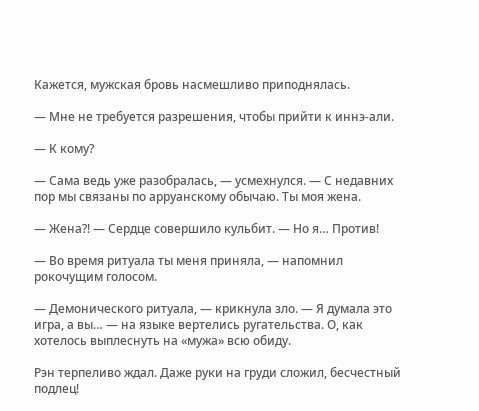Кажется, мужская бровь насмешливо приподнялась.

— Мне не требуется разрешения, чтобы прийти к иннэ-али.

— К кому?

— Сама ведь уже разобралась, — усмехнулся. — С недавних пор мы связаны по арруанскому обычаю. Ты моя жена.

— Жена?! — Сердце совершило кульбит. — Но я… Против!

— Во время ритуала ты меня приняла, — напомнил рокочущим голосом.

— Демонического ритуала, — крикнула зло. — Я думала это игра, а вы… — на языке вертелись ругательства. О, как хотелось выплеснуть на «мужа» всю обиду.

Рэн терпеливо ждал. Даже руки на груди сложил, бесчестный подлец!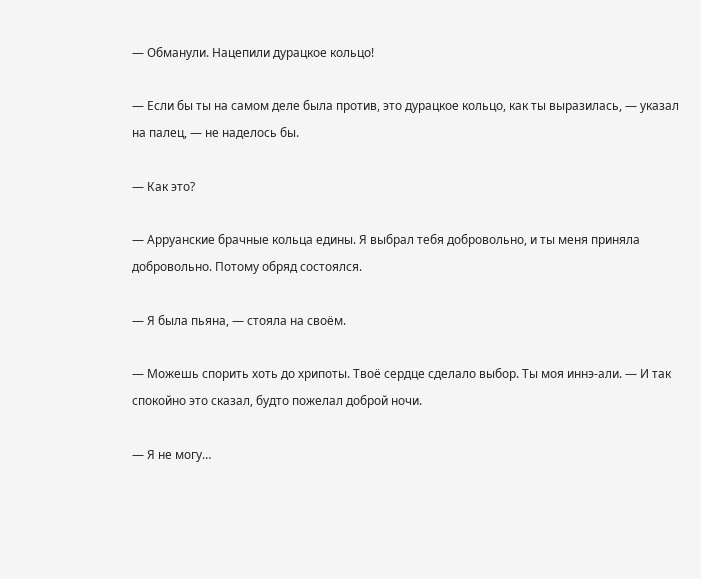— Обманули. Нацепили дурацкое кольцо!

— Если бы ты на самом деле была против, это дурацкое кольцо, как ты выразилась, — указал на палец, — не наделось бы.

— Как это?

— Арруанские брачные кольца едины. Я выбрал тебя добровольно, и ты меня приняла добровольно. Потому обряд состоялся.

— Я была пьяна, — стояла на своём.

— Можешь спорить хоть до хрипоты. Твоё сердце сделало выбор. Ты моя иннэ-али. — И так спокойно это сказал, будто пожелал доброй ночи.

— Я не могу…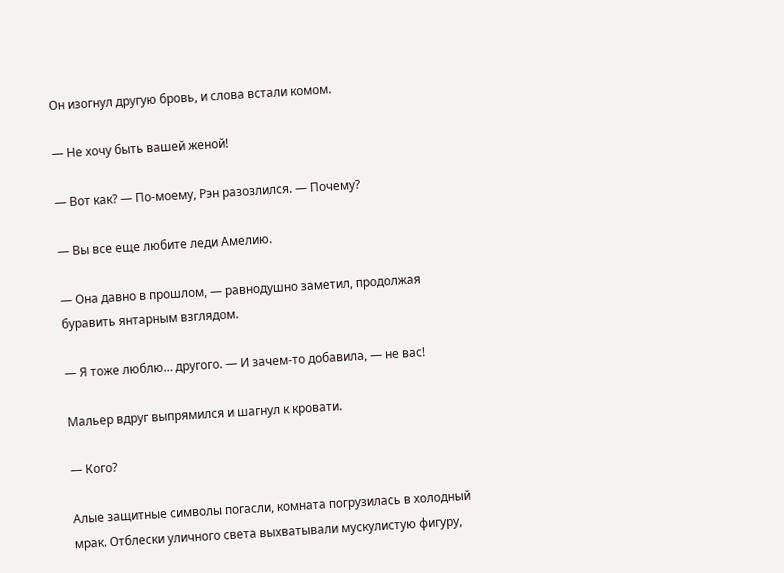Он изогнул другую бровь, и слова встали комом.

— Не хочу быть вашей женой!

— Вот как? — По-моему, Рэн разозлился. — Почему?

— Вы все еще любите леди Амелию.

— Она давно в прошлом, — равнодушно заметил, продолжая буравить янтарным взглядом.

— Я тоже люблю… другого. — И зачем-то добавила, — не вас!

Мальер вдруг выпрямился и шагнул к кровати.

— Кого?

Алые защитные символы погасли, комната погрузилась в холодный мрак. Отблески уличного света выхватывали мускулистую фигуру,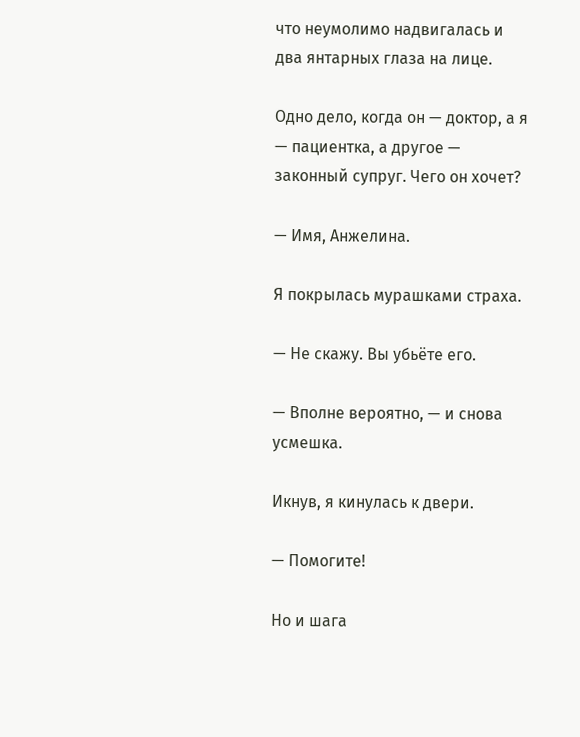что неумолимо надвигалась и два янтарных глаза на лице.

Одно дело, когда он — доктор, а я — пациентка, а другое — законный супруг. Чего он хочет?

— Имя, Анжелина.

Я покрылась мурашками страха.

— Не скажу. Вы убьёте его.

— Вполне вероятно, — и снова усмешка.

Икнув, я кинулась к двери.

— Помогите!

Но и шага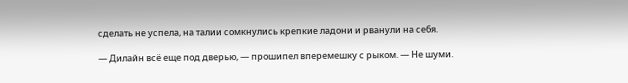сделать не успела, на талии сомкнулись крепкие ладони и рванули на себя.

— Дилайн всё еще под дверью, — прошипел вперемешку с рыком. — Не шуми.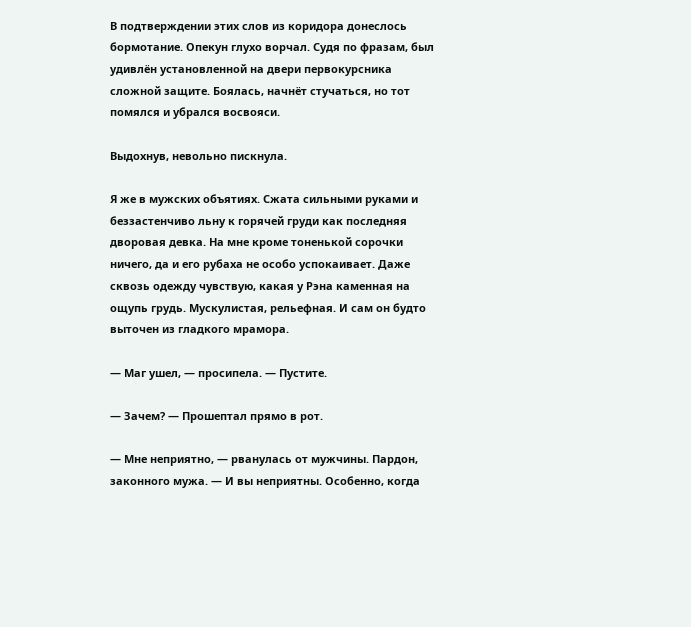В подтверждении этих слов из коридора донеслось бормотание. Опекун глухо ворчал. Судя по фразам, был удивлён установленной на двери первокурсника сложной защите. Боялась, начнёт стучаться, но тот помялся и убрался восвояси.

Выдохнув, невольно пискнула.

Я же в мужских объятиях. Сжата сильными руками и беззастенчиво льну к горячей груди как последняя дворовая девка. На мне кроме тоненькой сорочки ничего, да и его рубаха не особо успокаивает. Даже сквозь одежду чувствую, какая у Рэна каменная на ощупь грудь. Мускулистая, рельефная. И сам он будто выточен из гладкого мрамора.

— Маг ушел, — просипела. — Пустите.

— Зачем? — Прошептал прямо в рот.

— Мне неприятно, — рванулась от мужчины. Пардон, законного мужа. — И вы неприятны. Особенно, когда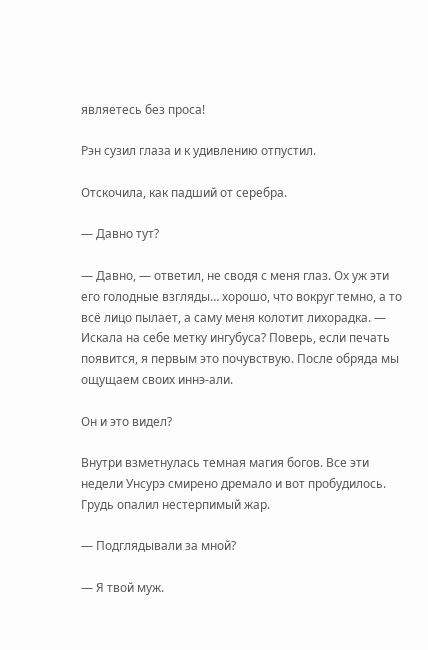являетесь без проса!

Рэн сузил глаза и к удивлению отпустил.

Отскочила, как падший от серебра.

— Давно тут?

— Давно, — ответил, не сводя с меня глаз. Ох уж эти его голодные взгляды… хорошо, что вокруг темно, а то всё лицо пылает, а саму меня колотит лихорадка. — Искала на себе метку ингубуса? Поверь, если печать появится, я первым это почувствую. После обряда мы ощущаем своих иннэ-али.

Он и это видел?

Внутри взметнулась темная магия богов. Все эти недели Унсурэ смирено дремало и вот пробудилось. Грудь опалил нестерпимый жар.

— Подглядывали за мной?

— Я твой муж.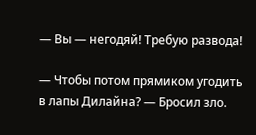— Вы — негодяй! Требую развода!

— Чтобы потом прямиком угодить в лапы Дилайна? — Бросил зло.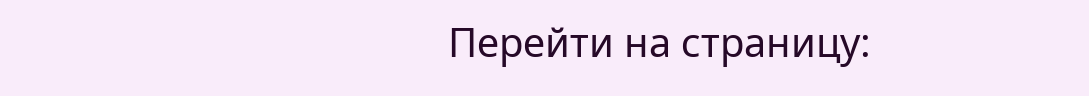Перейти на страницу: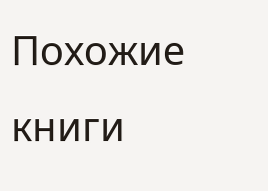Похожие книги